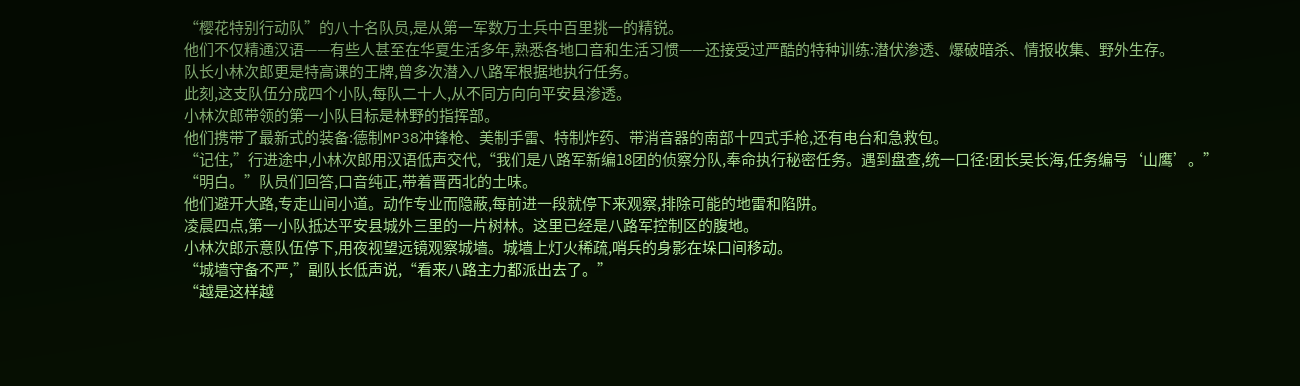“樱花特别行动队”的八十名队员,是从第一军数万士兵中百里挑一的精锐。
他们不仅精通汉语——有些人甚至在华夏生活多年,熟悉各地口音和生活习惯——还接受过严酷的特种训练:潜伏渗透、爆破暗杀、情报收集、野外生存。
队长小林次郎更是特高课的王牌,曾多次潜入八路军根据地执行任务。
此刻,这支队伍分成四个小队,每队二十人,从不同方向向平安县渗透。
小林次郎带领的第一小队目标是林野的指挥部。
他们携带了最新式的装备:德制MP38冲锋枪、美制手雷、特制炸药、带消音器的南部十四式手枪,还有电台和急救包。
“记住,”行进途中,小林次郎用汉语低声交代,“我们是八路军新编18团的侦察分队,奉命执行秘密任务。遇到盘查,统一口径:团长吴长海,任务编号‘山鹰’。”
“明白。”队员们回答,口音纯正,带着晋西北的土味。
他们避开大路,专走山间小道。动作专业而隐蔽,每前进一段就停下来观察,排除可能的地雷和陷阱。
凌晨四点,第一小队抵达平安县城外三里的一片树林。这里已经是八路军控制区的腹地。
小林次郎示意队伍停下,用夜视望远镜观察城墙。城墙上灯火稀疏,哨兵的身影在垛口间移动。
“城墙守备不严,”副队长低声说,“看来八路主力都派出去了。”
“越是这样越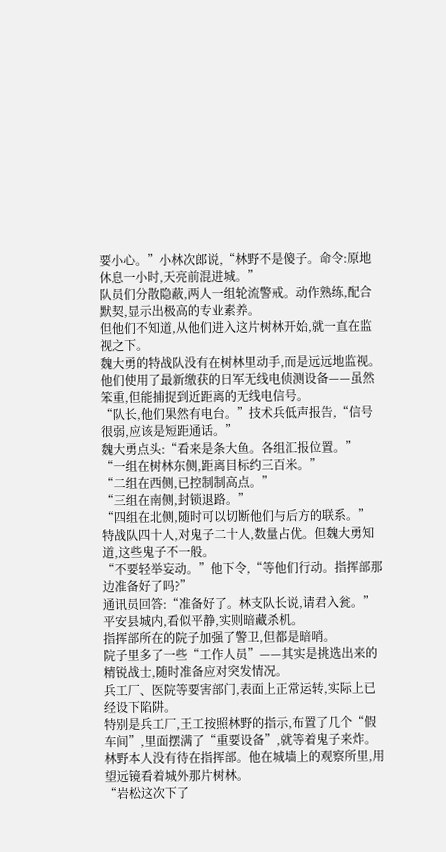要小心。”小林次郎说,“林野不是傻子。命令:原地休息一小时,天亮前混进城。”
队员们分散隐蔽,两人一组轮流警戒。动作熟练,配合默契,显示出极高的专业素养。
但他们不知道,从他们进入这片树林开始,就一直在监视之下。
魏大勇的特战队没有在树林里动手,而是远远地监视。
他们使用了最新缴获的日军无线电侦测设备——虽然笨重,但能捕捉到近距离的无线电信号。
“队长,他们果然有电台。”技术兵低声报告,“信号很弱,应该是短距通话。”
魏大勇点头:“看来是条大鱼。各组汇报位置。”
“一组在树林东侧,距离目标约三百米。”
“二组在西侧,已控制制高点。”
“三组在南侧,封锁退路。”
“四组在北侧,随时可以切断他们与后方的联系。”
特战队四十人,对鬼子二十人,数量占优。但魏大勇知道,这些鬼子不一般。
“不要轻举妄动。”他下令,“等他们行动。指挥部那边准备好了吗?”
通讯员回答:“准备好了。林支队长说,请君入瓮。”
平安县城内,看似平静,实则暗藏杀机。
指挥部所在的院子加强了警卫,但都是暗哨。
院子里多了一些“工作人员”——其实是挑选出来的精锐战士,随时准备应对突发情况。
兵工厂、医院等要害部门,表面上正常运转,实际上已经设下陷阱。
特别是兵工厂,王工按照林野的指示,布置了几个“假车间”,里面摆满了“重要设备”,就等着鬼子来炸。
林野本人没有待在指挥部。他在城墙上的观察所里,用望远镜看着城外那片树林。
“岩松这次下了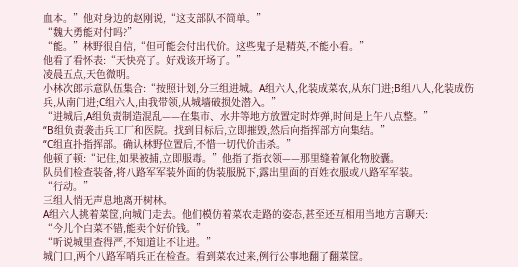血本。”他对身边的赵刚说,“这支部队不简单。”
“魏大勇能对付吗?”
“能。”林野很自信,“但可能会付出代价。这些鬼子是精英,不能小看。”
他看了看怀表:“天快亮了。好戏该开场了。”
凌晨五点,天色微明。
小林次郎示意队伍集合:“按照计划,分三组进城。A组六人,化装成菜农,从东门进;B组八人,化装成伤兵,从南门进;C组六人,由我带领,从城墙破损处潜入。”
“进城后,A组负责制造混乱——在集市、水井等地方放置定时炸弹,时间是上午八点整。”
“B组负责袭击兵工厂和医院。找到目标后,立即摧毁,然后向指挥部方向集结。”
“C组直扑指挥部。确认林野位置后,不惜一切代价击杀。”
他顿了顿:“记住,如果被捕,立即服毒。”他指了指衣领——那里缝着氰化物胶囊。
队员们检查装备,将八路军军装外面的伪装服脱下,露出里面的百姓衣服或八路军军装。
“行动。”
三组人悄无声息地离开树林。
A组六人挑着菜筐,向城门走去。他们模仿着菜农走路的姿态,甚至还互相用当地方言聊天:
“今儿个白菜不错,能卖个好价钱。”
“听说城里查得严,不知道让不让进。”
城门口,两个八路军哨兵正在检查。看到菜农过来,例行公事地翻了翻菜筐。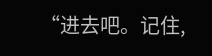“进去吧。记住,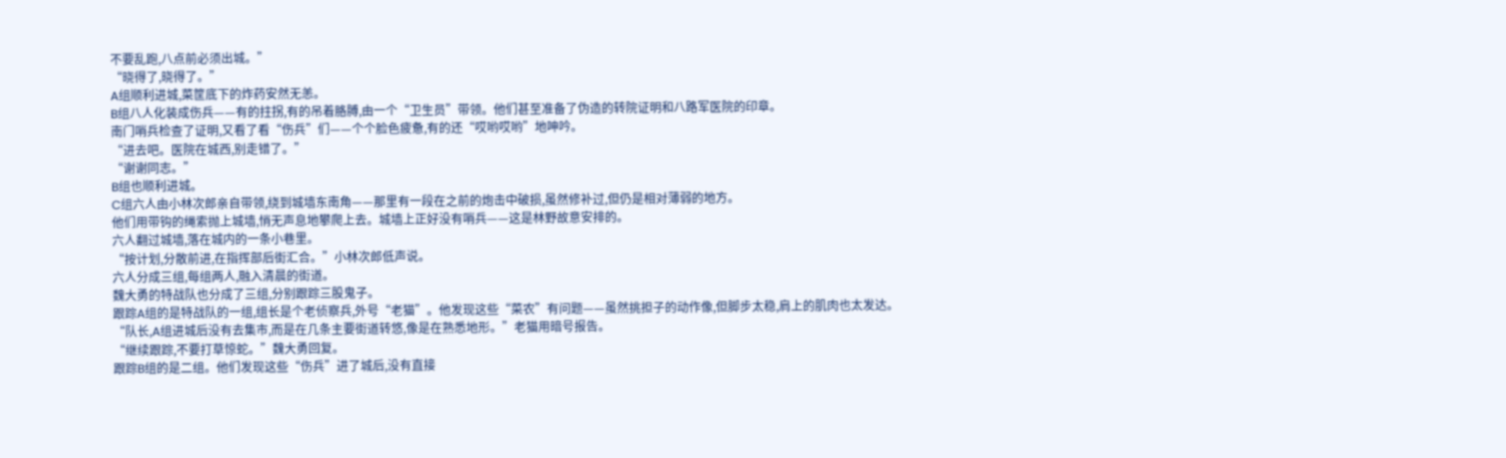不要乱跑,八点前必须出城。”
“晓得了,晓得了。”
A组顺利进城,菜筐底下的炸药安然无恙。
B组八人化装成伤兵——有的拄拐,有的吊着胳膊,由一个“卫生员”带领。他们甚至准备了伪造的转院证明和八路军医院的印章。
南门哨兵检查了证明,又看了看“伤兵”们——个个脸色疲惫,有的还“哎哟哎哟”地呻吟。
“进去吧。医院在城西,别走错了。”
“谢谢同志。”
B组也顺利进城。
C组六人由小林次郎亲自带领,绕到城墙东南角——那里有一段在之前的炮击中破损,虽然修补过,但仍是相对薄弱的地方。
他们用带钩的绳索抛上城墙,悄无声息地攀爬上去。城墙上正好没有哨兵——这是林野故意安排的。
六人翻过城墙,落在城内的一条小巷里。
“按计划,分散前进,在指挥部后街汇合。”小林次郎低声说。
六人分成三组,每组两人,融入清晨的街道。
魏大勇的特战队也分成了三组,分别跟踪三股鬼子。
跟踪A组的是特战队的一组,组长是个老侦察兵,外号“老猫”。他发现这些“菜农”有问题——虽然挑担子的动作像,但脚步太稳,肩上的肌肉也太发达。
“队长,A组进城后没有去集市,而是在几条主要街道转悠,像是在熟悉地形。”老猫用暗号报告。
“继续跟踪,不要打草惊蛇。”魏大勇回复。
跟踪B组的是二组。他们发现这些“伤兵”进了城后,没有直接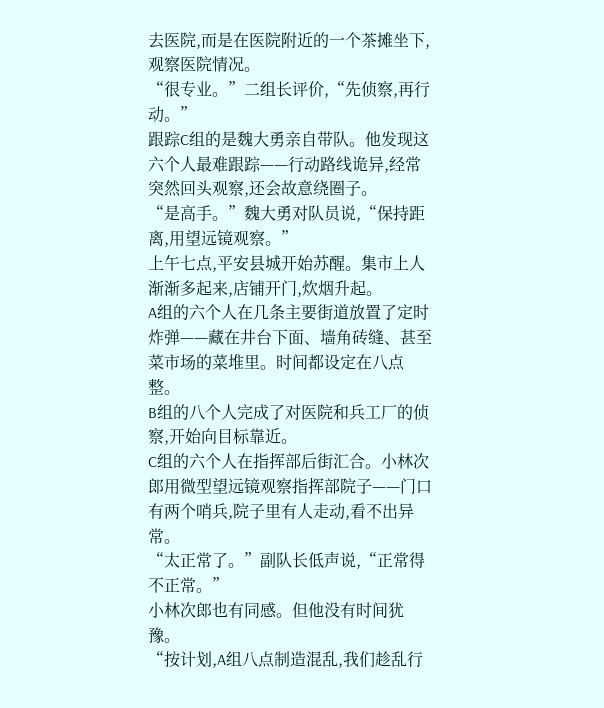去医院,而是在医院附近的一个茶摊坐下,观察医院情况。
“很专业。”二组长评价,“先侦察,再行动。”
跟踪C组的是魏大勇亲自带队。他发现这六个人最难跟踪——行动路线诡异,经常突然回头观察,还会故意绕圈子。
“是高手。”魏大勇对队员说,“保持距离,用望远镜观察。”
上午七点,平安县城开始苏醒。集市上人渐渐多起来,店铺开门,炊烟升起。
A组的六个人在几条主要街道放置了定时炸弹——藏在井台下面、墙角砖缝、甚至菜市场的菜堆里。时间都设定在八点整。
B组的八个人完成了对医院和兵工厂的侦察,开始向目标靠近。
C组的六个人在指挥部后街汇合。小林次郎用微型望远镜观察指挥部院子——门口有两个哨兵,院子里有人走动,看不出异常。
“太正常了。”副队长低声说,“正常得不正常。”
小林次郎也有同感。但他没有时间犹豫。
“按计划,A组八点制造混乱,我们趁乱行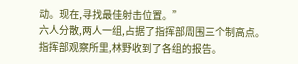动。现在,寻找最佳射击位置。”
六人分散,两人一组,占据了指挥部周围三个制高点。
指挥部观察所里,林野收到了各组的报告。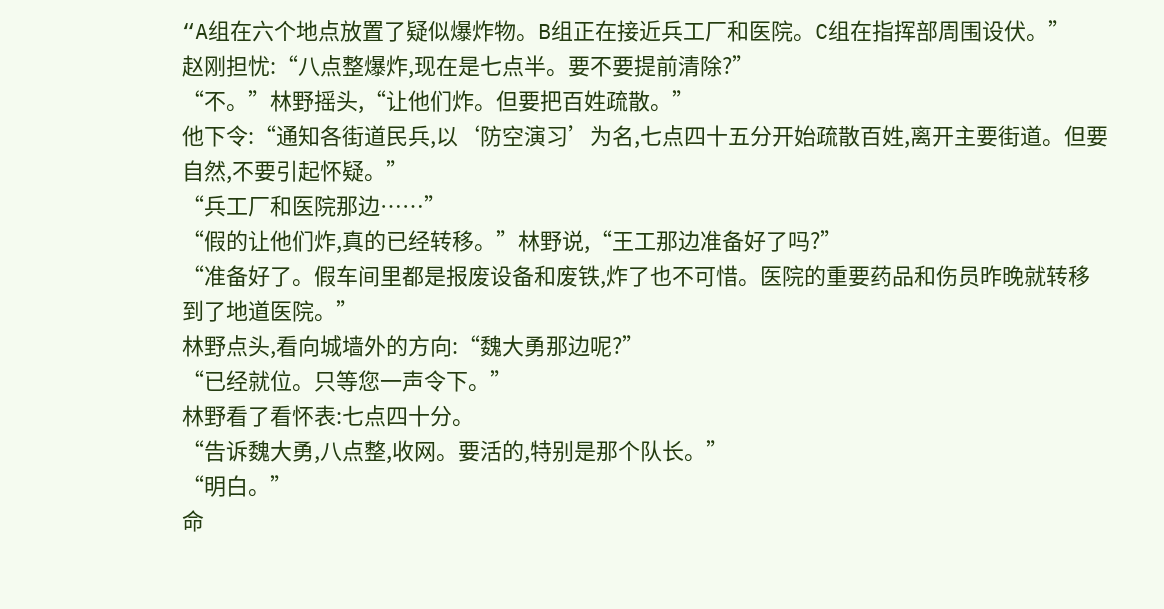“A组在六个地点放置了疑似爆炸物。B组正在接近兵工厂和医院。C组在指挥部周围设伏。”
赵刚担忧:“八点整爆炸,现在是七点半。要不要提前清除?”
“不。”林野摇头,“让他们炸。但要把百姓疏散。”
他下令:“通知各街道民兵,以‘防空演习’为名,七点四十五分开始疏散百姓,离开主要街道。但要自然,不要引起怀疑。”
“兵工厂和医院那边……”
“假的让他们炸,真的已经转移。”林野说,“王工那边准备好了吗?”
“准备好了。假车间里都是报废设备和废铁,炸了也不可惜。医院的重要药品和伤员昨晚就转移到了地道医院。”
林野点头,看向城墙外的方向:“魏大勇那边呢?”
“已经就位。只等您一声令下。”
林野看了看怀表:七点四十分。
“告诉魏大勇,八点整,收网。要活的,特别是那个队长。”
“明白。”
命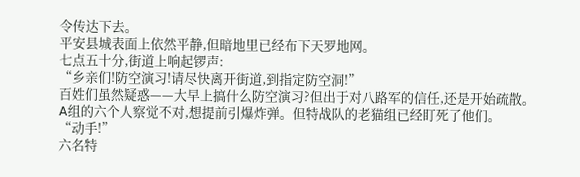令传达下去。
平安县城表面上依然平静,但暗地里已经布下天罗地网。
七点五十分,街道上响起锣声:
“乡亲们!防空演习!请尽快离开街道,到指定防空洞!”
百姓们虽然疑惑——大早上搞什么防空演习?但出于对八路军的信任,还是开始疏散。
A组的六个人察觉不对,想提前引爆炸弹。但特战队的老猫组已经盯死了他们。
“动手!”
六名特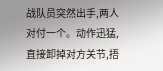战队员突然出手,两人对付一个。动作迅猛,直接卸掉对方关节,捂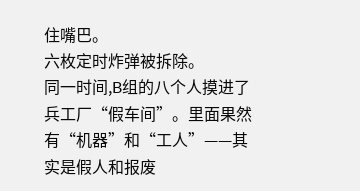住嘴巴。
六枚定时炸弹被拆除。
同一时间,B组的八个人摸进了兵工厂“假车间”。里面果然有“机器”和“工人”——其实是假人和报废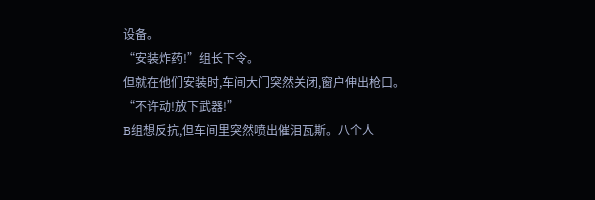设备。
“安装炸药!”组长下令。
但就在他们安装时,车间大门突然关闭,窗户伸出枪口。
“不许动!放下武器!”
B组想反抗,但车间里突然喷出催泪瓦斯。八个人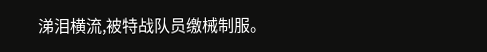涕泪横流,被特战队员缴械制服。